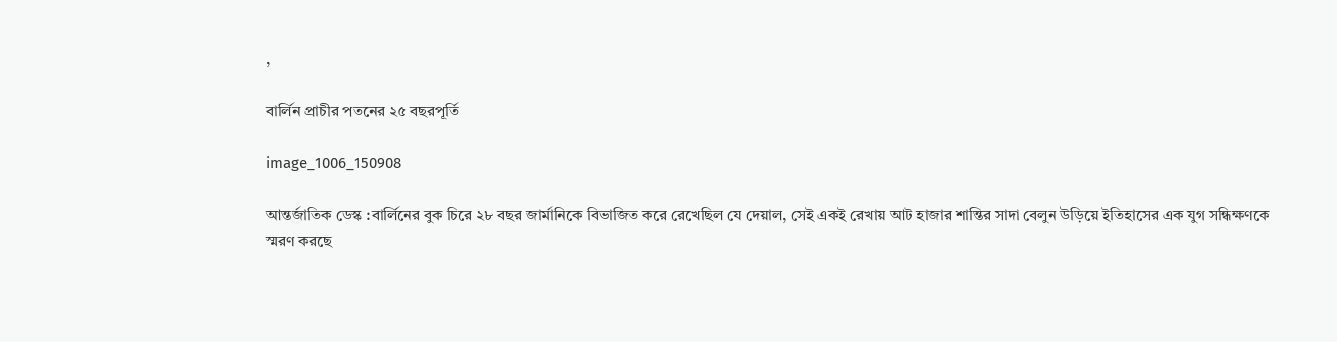,

বার্লিন প্রাচীর পতনের ২৫ বছরপূর্তি

image_1006_150908

আন্তর্জাতিক ডেস্ক :বার্লিনের বুক চিরে ২৮ বছর জার্মানিকে বিভাজিত করে রেখেছিল যে দেয়াল, সেই একই রেখায় আট হাজার শান্তির সাদা বেলুন উড়িয়ে ইতিহাসের এক যুগ সন্ধিক্ষণকে স্মরণ করছে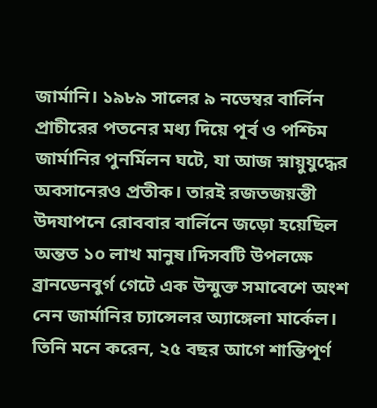জার্মানি। ১৯৮৯ সালের ৯ নভেম্বর বার্লিন প্রাচীরের পতনের মধ্য দিয়ে পূর্ব ও পশ্চিম জার্মানির পুনর্মিলন ঘটে, যা আজ স্নায়ুযুদ্ধের অবসানেরও প্রতীক। তারই রজতজয়ন্তী উদযাপনে রোববার বার্লিনে জড়ো হয়েছিল অন্তত ১০ লাখ মানুষ।দিসবটি উপলক্ষে ব্রানডেনবুর্গ গেটে এক উন্মুক্ত সমাবেশে অংশ নেন জার্মানির চ্যান্সেলর অ্যাঙ্গেলা মার্কেল। তিনি মনে করেন, ২৫ বছর আগে শান্তিপূর্ণ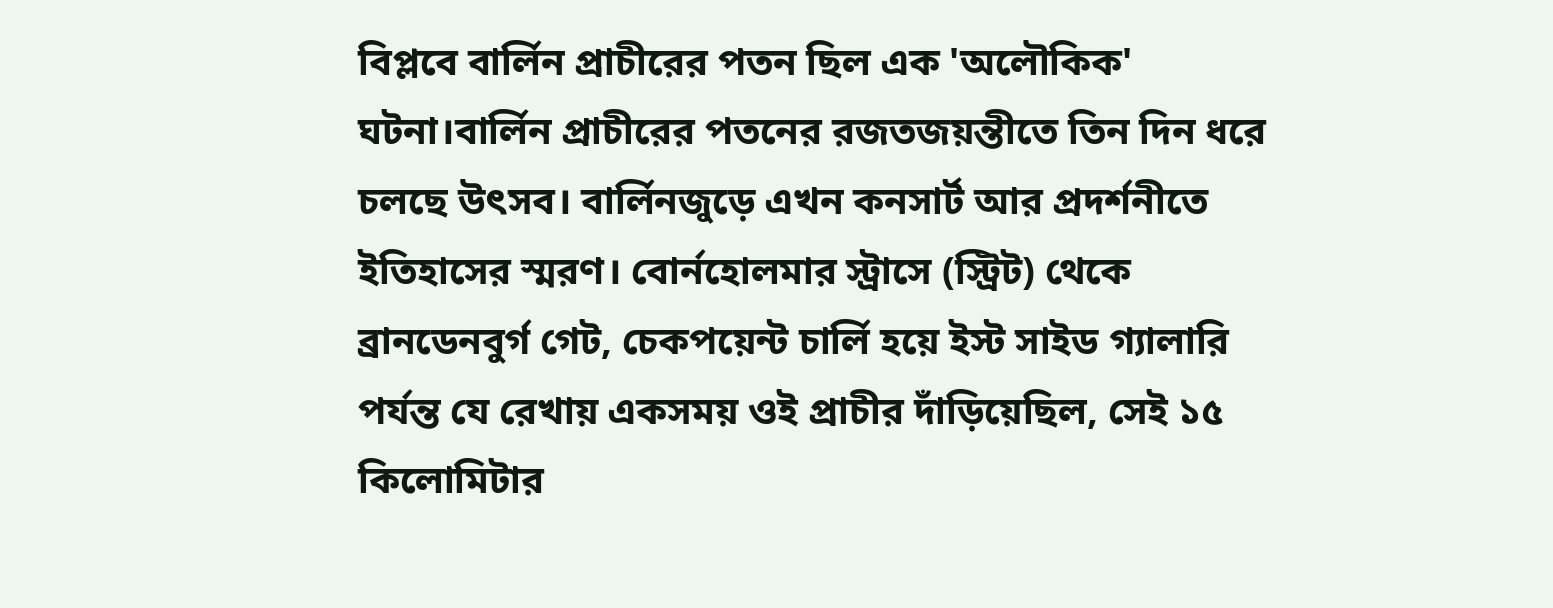বিপ্লবে বার্লিন প্রাচীরের পতন ছিল এক 'অলৌকিক' ঘটনা।বার্লিন প্রাচীরের পতনের রজতজয়ন্তীতে তিন দিন ধরে চলছে উৎসব। বার্লিনজুড়ে এখন কনসার্ট আর প্রদর্শনীতে ইতিহাসের স্মরণ। বোর্নহোলমার স্ট্রাসে (স্ট্রিট) থেকে ব্রানডেনবুর্গ গেট, চেকপয়েন্ট চার্লি হয়ে ইস্ট সাইড গ্যালারি পর্যন্ত যে রেখায় একসময় ওই প্রাচীর দাঁড়িয়েছিল, সেই ১৫ কিলোমিটার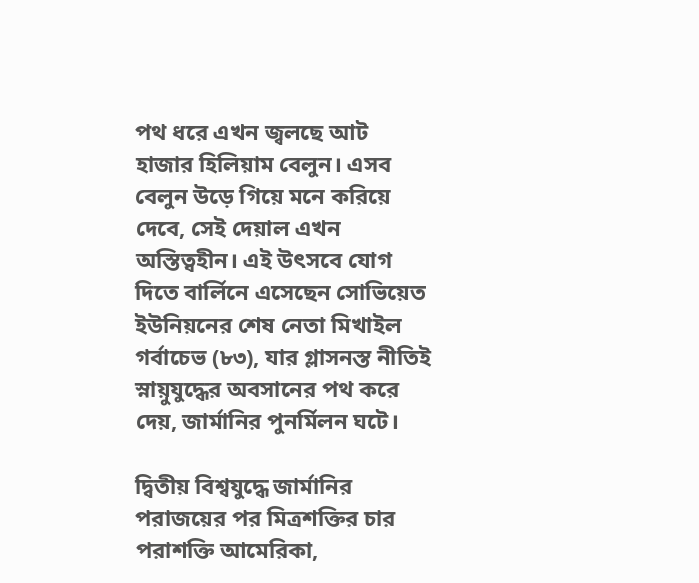পথ ধরে এখন জ্বলছে আট হাজার হিলিয়াম বেলুন। এসব বেলুন উড়ে গিয়ে মনে করিয়ে দেবে, সেই দেয়াল এখন অস্তিত্বহীন। এই উৎসবে যোগ দিতে বার্লিনে এসেছেন সোভিয়েত ইউনিয়নের শেষ নেতা মিখাইল গর্বাচেভ (৮৩), যার গ্লাসনস্ত নীতিই স্নায়ুযুদ্ধের অবসানের পথ করে দেয়, জার্মানির পুনর্মিলন ঘটে।

দ্বিতীয় বিশ্বযুদ্ধে জার্মানির পরাজয়ের পর মিত্রশক্তির চার পরাশক্তি আমেরিকা,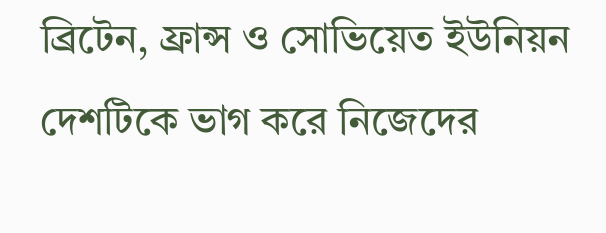ব্রিটেন, ফ্রান্স ও সোভিয়েত ইউনিয়ন দেশটিকে ভাগ করে নিজেদের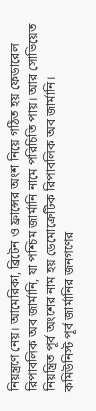নিয়ন্ত্রণে নেয়। আমেরিকা, ব্রিটেন ও ফ্রান্সের অংশ নিয়ে গঠিত হয় ফেডারেল রিপাবলিক অব জার্মানি, যা পশ্চিম জার্মানি নামে পরিচিতি পায়। আর সোভিয়েত নিয়ন্ত্রিত পূর্ব অংশের নাম হয় ডেমোক্রেটিক রিপাবলিক অব জার্মানি।
কমিউনিস্ট পূর্ব জার্মানির জনগণের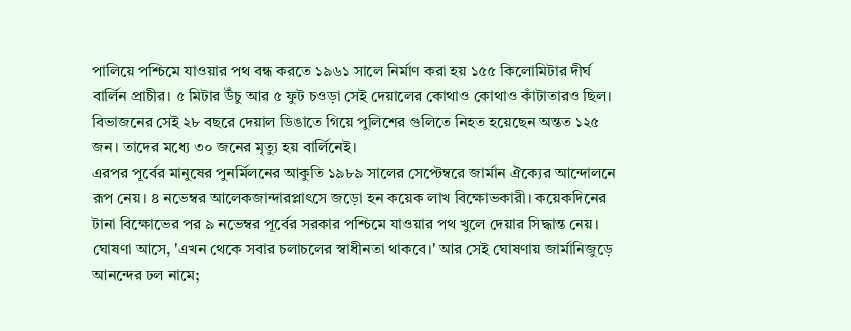পালিয়ে পশ্চিমে যাওয়ার পথ বন্ধ করতে ১৯৬১ সালে নির্মাণ করা হয় ১৫৫ কিলোমিটার দীর্ঘ বার্লিন প্রাচীর। ৫ মিটার উঁচু আর ৫ ফুট চওড়া সেই দেয়ালের কোথাও কোথাও কাঁটাতারও ছিল। বিভাজনের সেই ২৮ বছরে দেয়াল ডিঙাতে গিয়ে পুলিশের গুলিতে নিহত হয়েছেন অন্তত ১২৫ জন। তাদের মধ্যে ৩০ জনের মৃত্যু হয় বার্লিনেই।
এরপর পূর্বের মানুষের পুনর্মিলনের আকুতি ১৯৮৯ সালের সেপ্টেম্বরে জার্মান ঐক্যের আন্দোলনে রূপ নেয়। ৪ নভেম্বর আলেকজান্দারপ্লাৎসে জড়ো হন কয়েক লাখ বিক্ষোভকারী। কয়েকদিনের টানা বিক্ষোভের পর ৯ নভেম্বর পূর্বের সরকার পশ্চিমে যাওয়ার পথ খুলে দেয়ার সিদ্ধান্ত নেয়। ঘোষণা আসে, 'এখন থেকে সবার চলাচলের স্বাধীনতা থাকবে।' আর সেই ঘোষণায় জার্মানিজুড়ে আনন্দের ঢল নামে;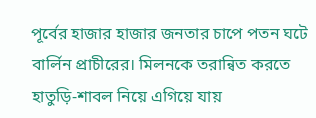পূর্বের হাজার হাজার জনতার চাপে পতন ঘটে বার্লিন প্রাচীরের। মিলনকে তরান্বিত করতে হাতুড়ি-শাবল নিয়ে এগিয়ে যায়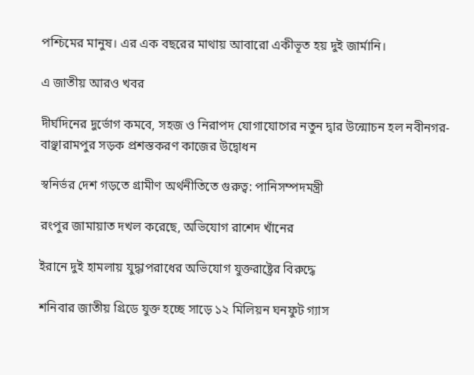পশ্চিমের মানুষ। এর এক বছরের মাথায় আবারো একীভূত হয় দুই জার্মানি।

এ জাতীয় আরও খবর

দীর্ঘদিনের দুর্ভোগ কমবে, সহজ ও নিরাপদ যোগাযোগের নতুন দ্বার উন্মোচন হল নবীনগর-বাঞ্ছারামপুর সড়ক প্রশস্তকরণ কাজের উদ্বোধন

স্বনির্ভর দেশ গড়তে গ্রামীণ অর্থনীতিতে গুরুত্ব: পানিসম্পদমন্ত্রী

রংপুর জামায়াত দখল করেছে, অভিযোগ রাশেদ খাঁনের

ইরানে দুই হামলায় যুদ্ধাপরাধের অভিযোগ যুক্তরাষ্ট্রের বিরুদ্ধে

শনিবার জাতীয় গ্রিডে যুক্ত হচ্ছে সাড়ে ১২ মিলিয়ন ঘনফুট গ্যাস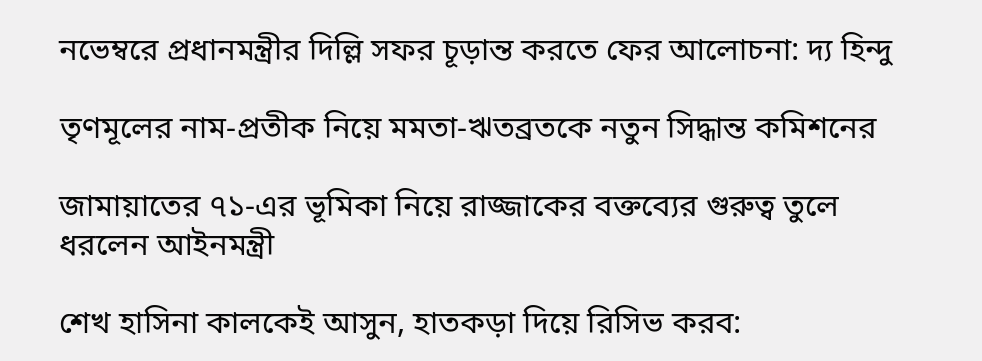নভেম্বরে প্রধানমন্ত্রীর দিল্লি সফর চূড়ান্ত করতে ফের আলোচনা: দ্য হিন্দু

তৃণমূলের নাম-প্রতীক নিয়ে মমতা-ঋতব্রতকে নতুন সিদ্ধান্ত কমিশনের

জামায়াতের ৭১-এর ভূমিকা নিয়ে রাজ্জাকের বক্তব্যের গুরুত্ব তুলে ধরলেন আইনমন্ত্রী

শেখ হাসিনা কালকেই আসুন, হাতকড়া দিয়ে রিসিভ করব: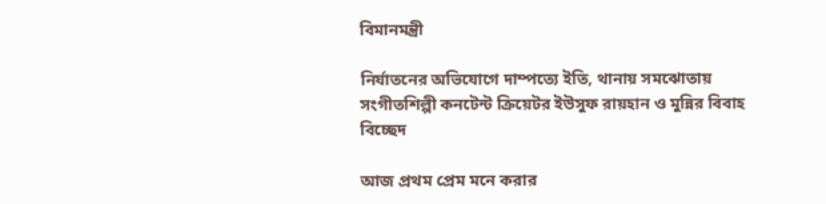বিমানমন্ত্রী

নির্যাতনের অভিযোগে দাম্পত্যে ইতি, থানায় সমঝোতায় সংগীতশিল্পী কনটেন্ট ক্রিয়েটর ইউসুফ রায়হান ও মুন্নির বিবাহ বিচ্ছেদ

আজ প্রথম প্রেম মনে করার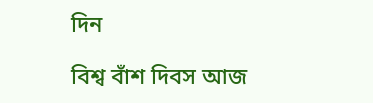দিন

বিশ্ব বাঁশ দিবস আজ